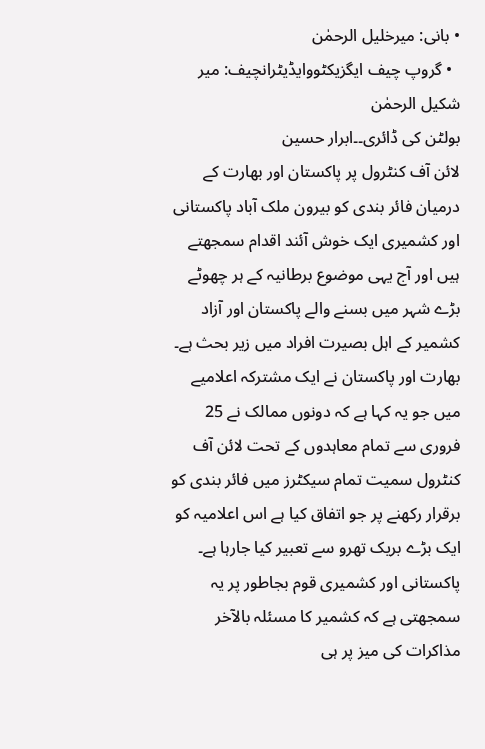• بانی: میرخلیل الرحمٰن
  • گروپ چیف ایگزیکٹووایڈیٹرانچیف: میر شکیل الرحمٰن
بولٹن کی ڈائری۔۔ابرار حسین
لائن آف کنٹرول پر پاکستان اور بھارت کے درمیان فائر بندی کو بیرون ملک آباد پاکستانی اور کشمیری ایک خوش آئند اقدام سمجھتے ہیں اور آج یہی موضوع برطانیہ کے ہر چھوٹے بڑے شہر میں بسنے والے پاکستان اور آزاد کشمیر کے اہل بصیرت افراد میں زیر بحث ہے۔ بھارت اور پاکستان نے ایک مشترکہ اعلامیے میں جو یہ کہا ہے کہ دونوں ممالک نے 25 فروری سے تمام معاہدوں کے تحت لائن آف کنٹرول سمیت تمام سیکٹرز میں فائر بندی کو برقرار رکھنے پر جو اتفاق کیا ہے اس اعلامیہ کو ایک بڑے بریک تھرو سے تعبیر کیا جارہا ہے۔ پاکستانی اور کشمیری قوم بجاطور پر یہ سمجھتی ہے کہ کشمیر کا مسئلہ بالآخر مذاکرات کی میز پر ہی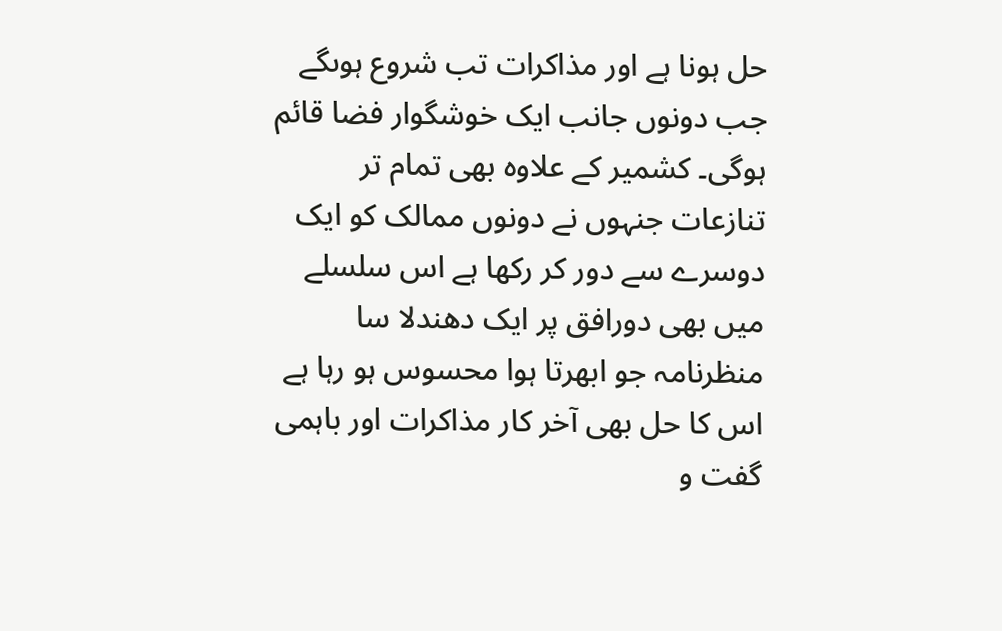حل ہونا ہے اور مذاکرات تب شروع ہوںگے جب دونوں جانب ایک خوشگوار فضا قائم ہوگی۔ کشمیر کے علاوہ بھی تمام تر تنازعات جنہوں نے دونوں ممالک کو ایک دوسرے سے دور کر رکھا ہے اس سلسلے میں بھی دورافق پر ایک دھندلا سا منظرنامہ جو ابھرتا ہوا محسوس ہو رہا ہے اس کا حل بھی آخر کار مذاکرات اور باہمی گفت و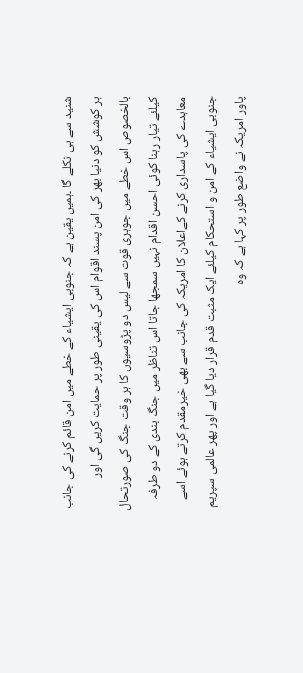شنید سے ہی نکلے گا ۔ہمیں یقین ہے کہ جنوبی ایشیاء کے خطے میں امن قائم کرنے کی جانب ہر کوشش کو دنیا بھر کی امن پسند اقوام اس کی یقینی طور پر حمایت کریں گی اور بالخصوص اس خطے میں جوہری قوت سے لیس دو پڑوسیوں کا ہر وقت جنگ کی صورتحال کیلئے تیار رہنا کوئی احسن اقدام نہیں سمجھا جاتا اس تناظر میں جنگ بندی کے دو طرفہ معاہدے کی پاسداری کرنے کےاعلان کا امریکہ کی جانب سے بھی خیرمقدم کرتے ہوئے اسے جنوبی ایشیاء کے امن و استحکام کیلئے ایک مثبت قدم قرار دیا گیا ہے اور پھر عالمی سپریم پاور امریکہ نے واضع طور پر کہا ہے کہ وہ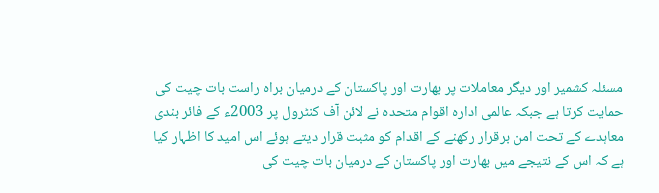مسئلہ کشمیر اور دیگر معاملات پر بھارت اور پاکستان کے درمیان براہ راست بات چیت کی حمایت کرتا ہے جبکہ عالمی ادارہ اقوام متحدہ نے لائن آف کنٹرول پر 2003ء کے فائر بندی معاہدے کے تحت امن برقرار رکھنے کے اقدام کو مثبت قرار دیتے ہوئے اس امید کا اظہار کیا ہے کہ اس کے نتیجے میں بھارت اور پاکستان کے درمیان بات چیت کی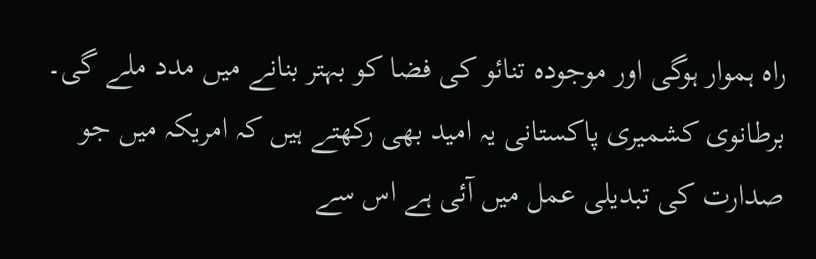راہ ہموار ہوگی اور موجودہ تنائو کی فضا کو بہتر بنانے میں مدد ملے گی۔ برطانوی کشمیری پاکستانی یہ امید بھی رکھتے ہیں کہ امریکہ میں جو صدارت کی تبدیلی عمل میں آئی ہے اس سے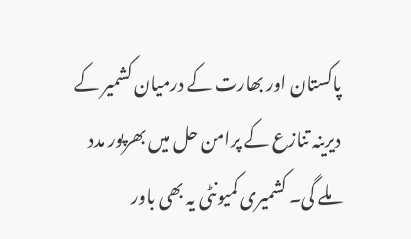پاکستان اور بھارت کے درمیان کشمیر کے دیرینہ تنازع کے پرامن حل میں بھرپور مدد ملے گی۔ کشمیری کمیونٹی یہ بھی باور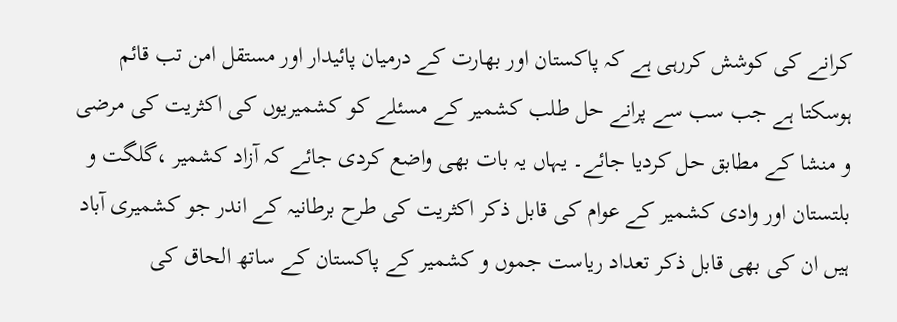کرانے کی کوشش کررہی ہے کہ پاکستان اور بھارت کے درمیان پائیدار اور مستقل امن تب قائم ہوسکتا ہے جب سب سے پرانے حل طلب کشمیر کے مسئلے کو کشمیریوں کی اکثریت کی مرضی و منشا کے مطابق حل کردیا جائے۔ یہاں یہ بات بھی واضع کردی جائے کہ آزاد کشمیر ،گلگت و بلتستان اور وادی کشمیر کے عوام کی قابل ذکر اکثریت کی طرح برطانیہ کے اندر جو کشمیری آباد ہیں ان کی بھی قابل ذکر تعداد ریاست جموں و کشمیر کے پاکستان کے ساتھ الحاق کی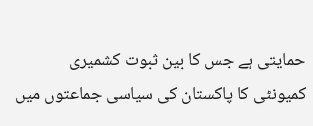حمایتی ہے جس کا بین ثبوت کشمیری کمیونٹی کا پاکستان کی سیاسی جماعتوں میں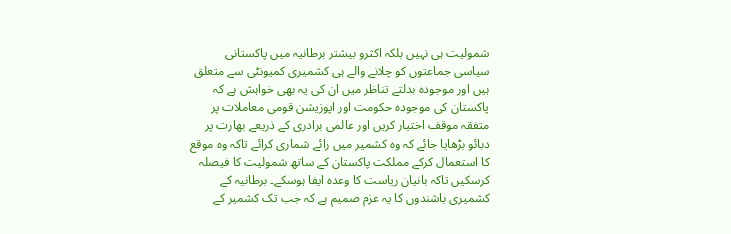شمولیت ہی نہیں بلکہ اکثرو بیشتر برطانیہ میں پاکستانی سیاسی جماعتوں کو چلانے والے ہی کشمیری کمیونٹی سے متعلق ہیں اور موجودہ بدلتے تناظر میں ان کی یہ بھی خواہش ہے کہ پاکستان کی موجودہ حکومت اور اپوزیشن قومی معاملات پر متفقہ موقف اختیار کریں اور عالمی برادری کے ذریعے بھارت پر دبائو بڑھایا جائے کہ وہ کشمیر میں رائے شماری کرائے تاکہ وہ موقع کا استعمال کرکے مملکت پاکستان کے ساتھ شمولیت کا فیصلہ کرسکیں تاکہ بانیان ریاست کا وعدہ ایفا ہوسکے۔ برطانیہ کے کشمیری باشندوں کا یہ عزم صمیم ہے کہ جب تک کشمیر کے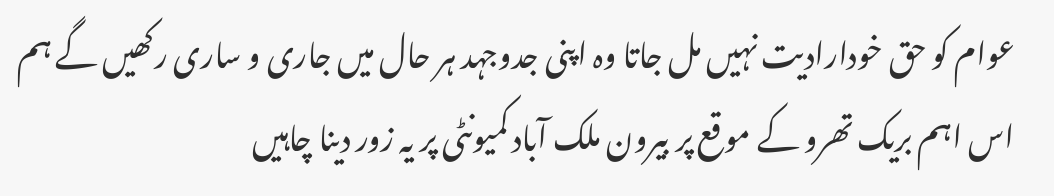عوام کو حق خودارادیت نہیں مل جاتا وہ اپنی جدوجہد ہر حال میں جاری و ساری رکھیں گے ہم اس اہم بریک تھرو کے موقع پر بیرون ملک آباد کمیونٹی پر یہ زور دینا چاہیں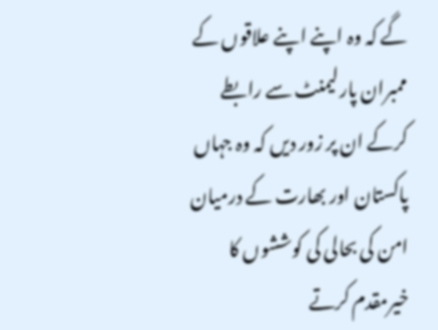گے کہ وہ اپنے اپنے علاقوں کے ممبران پارلیمنٹ سے رابطے کرکے ان پر زور دیں کہ وہ جہاں پاکستان اور بھارت کے درمیان امن کی بحالی کی کوششوں کا خیرمقدم کرتے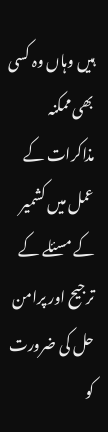ہیں وہاں وہ کسی بھی ممکنہ مذاکرات کے عمل میں کشمیر کے مسئلے کے ترجیح اور پرامن حل کی ضرورت کو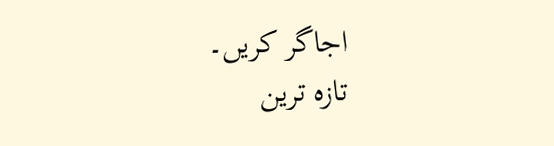اجاگر کریں۔
تازہ ترین